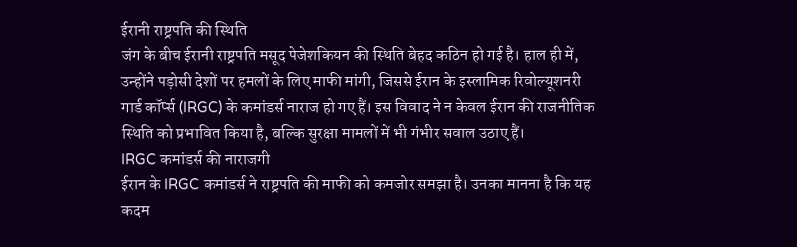ईरानी राष्ट्रपति की स्थिति
जंग के बीच ईरानी राष्ट्रपति मसूद पेजेशकियन की स्थिति बेहद कठिन हो गई है। हाल ही में, उन्होंने पड़ोसी देशों पर हमलों के लिए माफी मांगी, जिससे ईरान के इस्लामिक रिवोल्यूशनरी गार्ड कॉर्प्स (IRGC) के कमांडर्स नाराज हो गए हैं। इस विवाद ने न केवल ईरान की राजनीतिक स्थिति को प्रभावित किया है, बल्कि सुरक्षा मामलों में भी गंभीर सवाल उठाए हैं।
IRGC कमांडर्स की नाराजगी
ईरान के IRGC कमांडर्स ने राष्ट्रपति की माफी को कमजोर समझा है। उनका मानना है कि यह कदम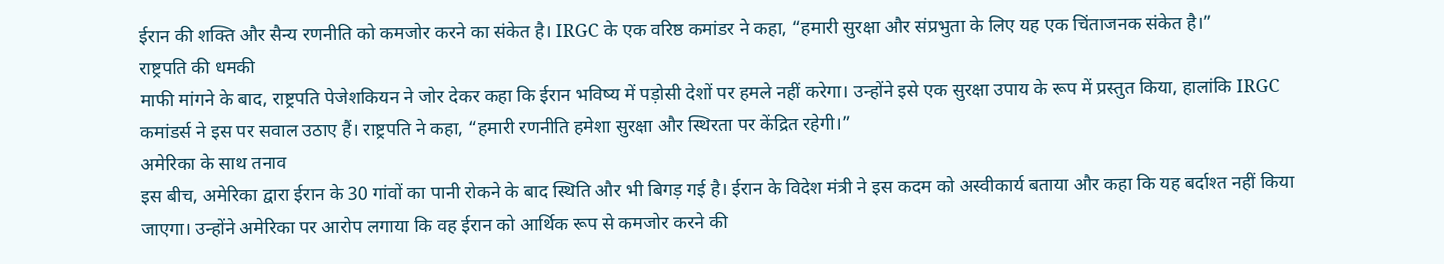ईरान की शक्ति और सैन्य रणनीति को कमजोर करने का संकेत है। IRGC के एक वरिष्ठ कमांडर ने कहा, “हमारी सुरक्षा और संप्रभुता के लिए यह एक चिंताजनक संकेत है।”
राष्ट्रपति की धमकी
माफी मांगने के बाद, राष्ट्रपति पेजेशकियन ने जोर देकर कहा कि ईरान भविष्य में पड़ोसी देशों पर हमले नहीं करेगा। उन्होंने इसे एक सुरक्षा उपाय के रूप में प्रस्तुत किया, हालांकि IRGC कमांडर्स ने इस पर सवाल उठाए हैं। राष्ट्रपति ने कहा, “हमारी रणनीति हमेशा सुरक्षा और स्थिरता पर केंद्रित रहेगी।”
अमेरिका के साथ तनाव
इस बीच, अमेरिका द्वारा ईरान के 30 गांवों का पानी रोकने के बाद स्थिति और भी बिगड़ गई है। ईरान के विदेश मंत्री ने इस कदम को अस्वीकार्य बताया और कहा कि यह बर्दाश्त नहीं किया जाएगा। उन्होंने अमेरिका पर आरोप लगाया कि वह ईरान को आर्थिक रूप से कमजोर करने की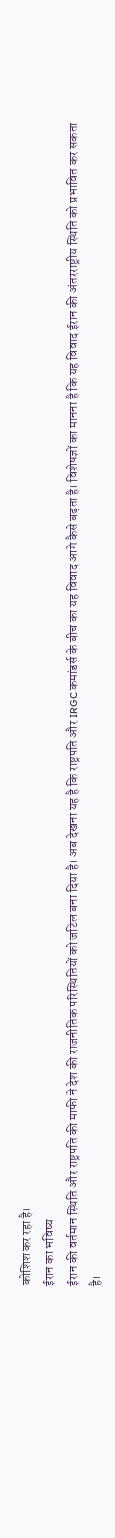कोशिश कर रहा है।
ईरान का भविष्य
ईरान की वर्तमान स्थिति और राष्ट्रपति की माफी ने देश की राजनीतिक परिस्थितियों को जटिल बना दिया है। अब देखना यह है कि राष्ट्रपति और IRGC कमांडर्स के बीच का यह विवाद आगे कैसे बढ़ता है। विशेषज्ञों का मानना है कि यह विवाद ईरान की अंतरराष्ट्रीय स्थिति को प्रभावित कर सकता है।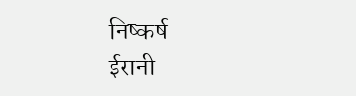निष्कर्ष
ईरानी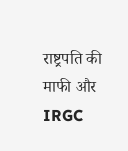राष्ट्रपति की माफी और IRGC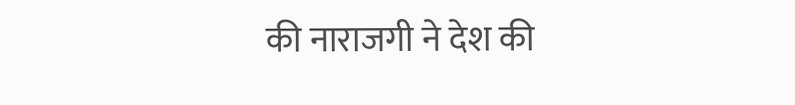की नाराजगी ने देश की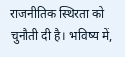राजनीतिक स्थिरता को चुनौती दी है। भविष्य में,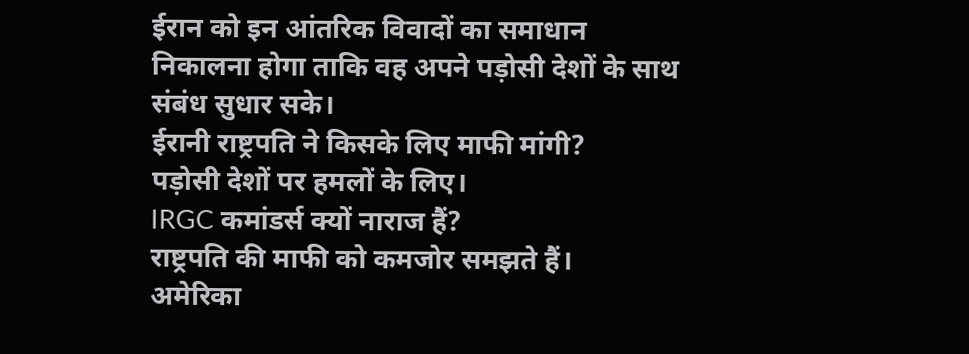ईरान को इन आंतरिक विवादों का समाधान निकालना होगा ताकि वह अपने पड़ोसी देशों के साथ संबंध सुधार सके।
ईरानी राष्ट्रपति ने किसके लिए माफी मांगी?
पड़ोसी देशों पर हमलों के लिए।
IRGC कमांडर्स क्यों नाराज हैं?
राष्ट्रपति की माफी को कमजोर समझते हैं।
अमेरिका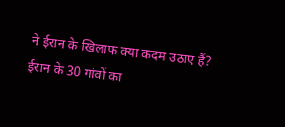ने ईरान के खिलाफ क्या कदम उठाए हैं?
ईरान के 30 गांवों का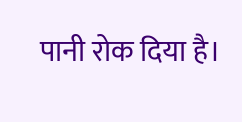पानी रोक दिया है।